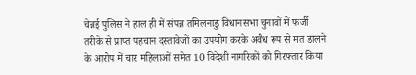चेन्नई पुलिस ने हाल ही में संपन्न तमिलनाडु विधानसभा चुनावों में फर्जी तरीके से प्राप्त पहचान दस्तावेजों का उपयोग करके अवैध रूप से मत डालने के आरोप में चार महिलाओं समेत 10 विदेशी नागरिकों को गिरफ्तार किया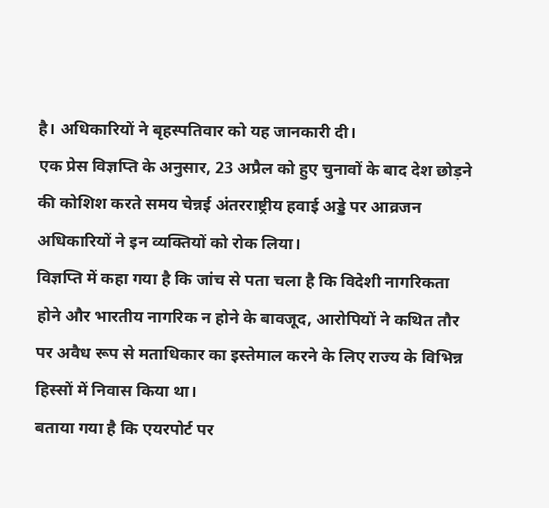है। अधिकारियों ने बृहस्पतिवार को यह जानकारी दी।
एक प्रेस विज्ञप्ति के अनुसार, 23 अप्रैल को हुए चुनावों के बाद देश छोड़ने की कोशिश करते समय चेन्नई अंतरराष्ट्रीय हवाई अड्डे पर आव्रजन अधिकारियों ने इन व्यक्तियों को रोक लिया।
विज्ञप्ति में कहा गया है कि जांच से पता चला है कि विदेशी नागरिकता होने और भारतीय नागरिक न होने के बावजूद, आरोपियों ने कथित तौर पर अवैध रूप से मताधिकार का इस्तेमाल करने के लिए राज्य के विभिन्न हिस्सों में निवास किया था।
बताया गया है कि एयरपोर्ट पर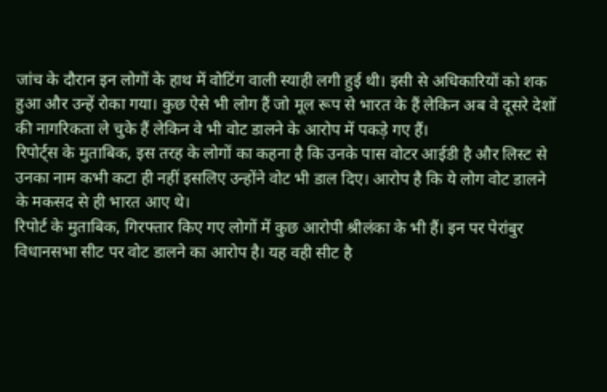जांच के दौरान इन लोगों के हाथ में वोटिंग वाली स्याही लगी हुई थी। इसी से अधिकारियों को शक हुआ और उन्हें रोका गया। कुछ ऐसे भी लोग हैं जो मूल रूप से भारत के हैं लेकिन अब वे दूसरे देशों की नागरिकता ले चुके हैं लेकिन वे भी वोट डालने के आरोप में पकड़े गए हैं।
रिपोर्ट्स के मुताबिक, इस तरह के लोगों का कहना है कि उनके पास वोटर आईडी है और लिस्ट से उनका नाम कभी कटा ही नहीं इसलिए उन्होंने वोट भी डाल दिए। आरोप है कि ये लोग वोट डालने के मकसद से ही भारत आए थे।
रिपोर्ट के मुताबिक, गिरफ्तार किए गए लोगों में कुछ आरोपी श्रीलंका के भी हैं। इन पर पेरांबुर विधानसभा सीट पर वोट डालने का आरोप है। यह वही सीट है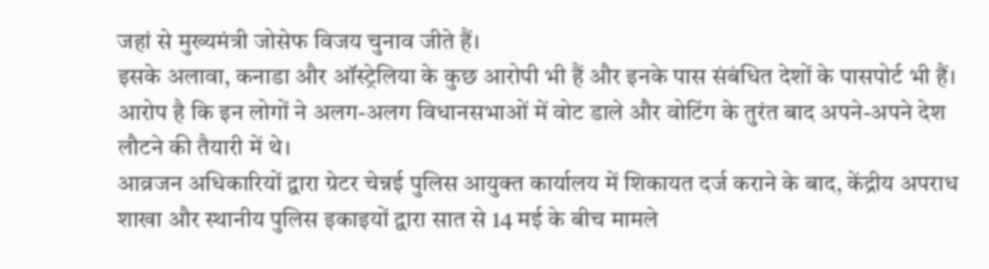जहां से मुख्यमंत्री जोसेफ विजय चुनाव जीते हैं।
इसके अलावा, कनाडा और ऑस्ट्रेलिया के कुछ आरोपी भी हैं और इनके पास संबंधित देशों के पासपोर्ट भी हैं। आरोप है कि इन लोगों ने अलग-अलग विधानसभाओं में वोट डाले और वोटिंग के तुरंत बाद अपने-अपने देश लौटने की तैयारी में थे।
आव्रजन अधिकारियों द्वारा ग्रेटर चेन्नई पुलिस आयुक्त कार्यालय में शिकायत दर्ज कराने के बाद, केंद्रीय अपराध शाखा और स्थानीय पुलिस इकाइयों द्वारा सात से 14 मई के बीच मामले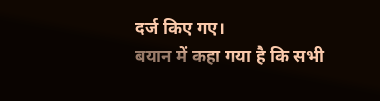दर्ज किए गए।
बयान में कहा गया है कि सभी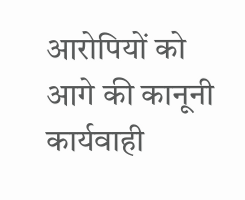आरोपियों को आगे की कानूनी कार्यवाही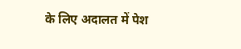के लिए अदालत में पेश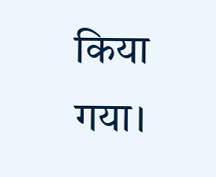किया गया।